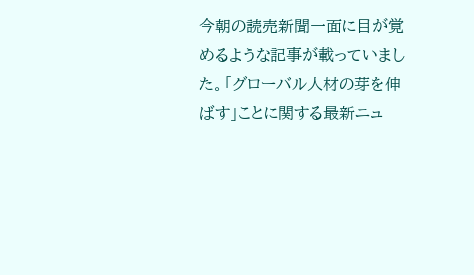今朝の読売新聞一面に目が覚めるような記事が載っていました。「グローバル人材の芽を伸ばす」ことに関する最新ニュ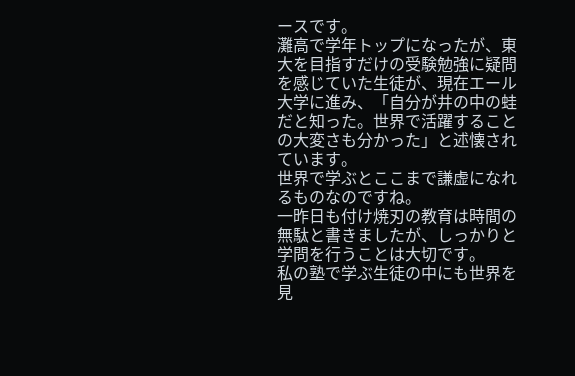ースです。
灘高で学年トップになったが、東大を目指すだけの受験勉強に疑問を感じていた生徒が、現在エール大学に進み、「自分が井の中の蛙だと知った。世界で活躍することの大変さも分かった」と述懐されています。
世界で学ぶとここまで謙虚になれるものなのですね。
一昨日も付け焼刃の教育は時間の無駄と書きましたが、しっかりと学問を行うことは大切です。
私の塾で学ぶ生徒の中にも世界を見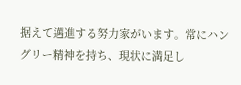据えて邁進する努力家がいます。常にハングリー精神を持ち、現状に満足し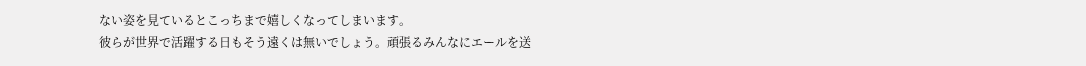ない姿を見ているとこっちまで嬉しくなってしまいます。
彼らが世界で活躍する日もそう遠くは無いでしょう。頑張るみんなにエールを送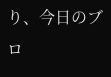り、今日のブロ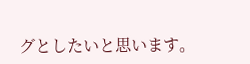グとしたいと思います。